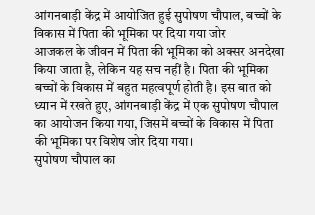आंगनबाड़ी केंद्र में आयोजित हुई सुपोषण चौपाल, बच्चों के विकास में पिता की भूमिका पर दिया गया जोर
आजकल के जीवन में पिता की भूमिका को अक्सर अनदेखा किया जाता है, लेकिन यह सच नहीं है। पिता की भूमिका बच्चों के विकास में बहुत महत्वपूर्ण होती है। इस बात को ध्यान में रखते हुए, आंगनबाड़ी केंद्र में एक सुपोषण चौपाल का आयोजन किया गया, जिसमें बच्चों के विकास में पिता की भूमिका पर विशेष जोर दिया गया।
सुपोषण चौपाल का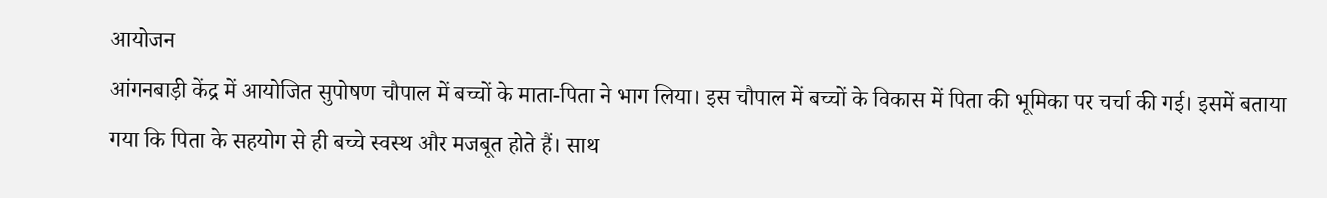आयोजन
आंगनबाड़ी केंद्र में आयोजित सुपोषण चौपाल में बच्चों के माता-पिता ने भाग लिया। इस चौपाल में बच्चों के विकास में पिता की भूमिका पर चर्चा की गई। इसमें बताया गया कि पिता के सहयोग से ही बच्चे स्वस्थ और मजबूत होते हैं। साथ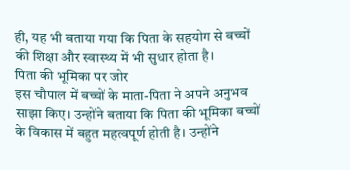ही, यह भी बताया गया कि पिता के सहयोग से बच्चों की शिक्षा और स्वास्थ्य में भी सुधार होता है।
पिता की भूमिका पर जोर
इस चौपाल में बच्चों के माता-पिता ने अपने अनुभव साझा किए। उन्होंने बताया कि पिता की भूमिका बच्चों के विकास में बहुत महत्वपूर्ण होती है। उन्होंने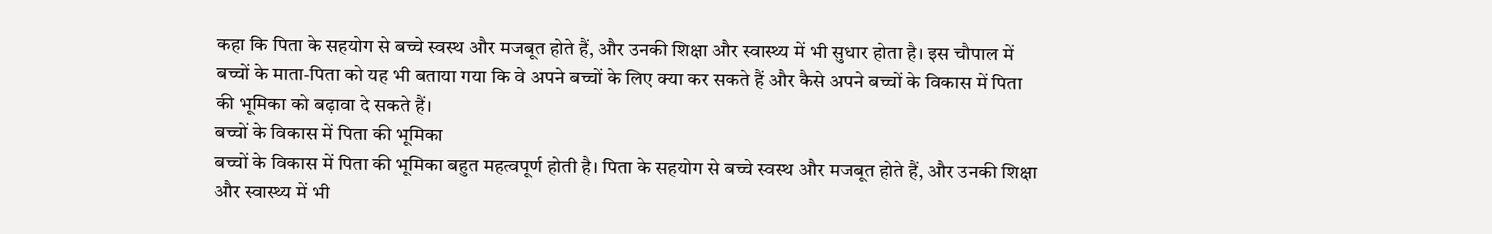कहा कि पिता के सहयोग से बच्चे स्वस्थ और मजबूत होते हैं, और उनकी शिक्षा और स्वास्थ्य में भी सुधार होता है। इस चौपाल में बच्चों के माता-पिता को यह भी बताया गया कि वे अपने बच्चों के लिए क्या कर सकते हैं और कैसे अपने बच्चों के विकास में पिता की भूमिका को बढ़ावा दे सकते हैं।
बच्चों के विकास में पिता की भूमिका
बच्चों के विकास में पिता की भूमिका बहुत महत्वपूर्ण होती है। पिता के सहयोग से बच्चे स्वस्थ और मजबूत होते हैं, और उनकी शिक्षा और स्वास्थ्य में भी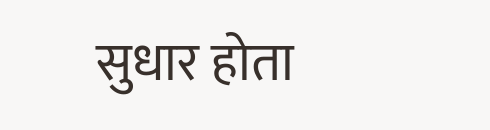सुधार होता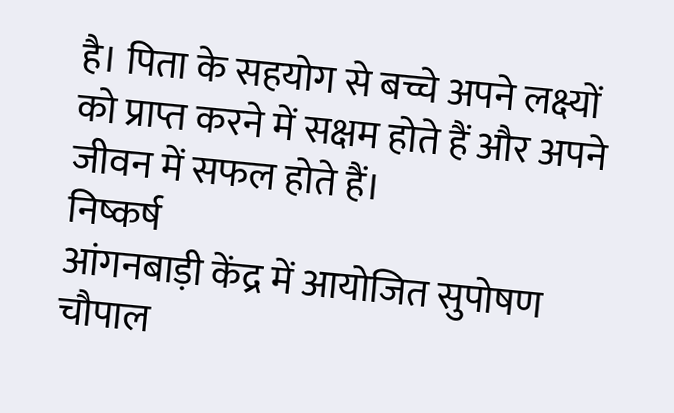है। पिता के सहयोग से बच्चे अपने लक्ष्यों को प्राप्त करने में सक्षम होते हैं और अपने जीवन में सफल होते हैं।
निष्कर्ष
आंगनबाड़ी केंद्र में आयोजित सुपोषण चौपाल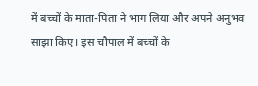में बच्चों के माता-पिता ने भाग लिया और अपने अनुभव साझा किए। इस चौपाल में बच्चों के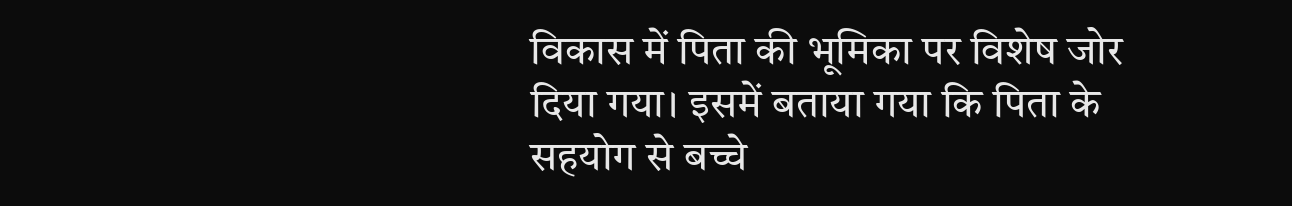विकास में पिता की भूमिका पर विशेष जोर दिया गया। इसमें बताया गया कि पिता के सहयोग से बच्चे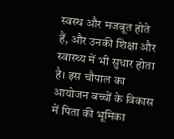स्वस्थ और मजबूत होते हैं, और उनकी शिक्षा और स्वास्थ्य में भी सुधार होता है। इस चौपाल का आयोजन बच्चों के विकास में पिता की भूमिका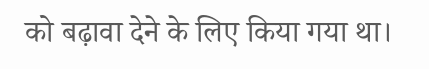को बढ़ावा देने के लिए किया गया था।